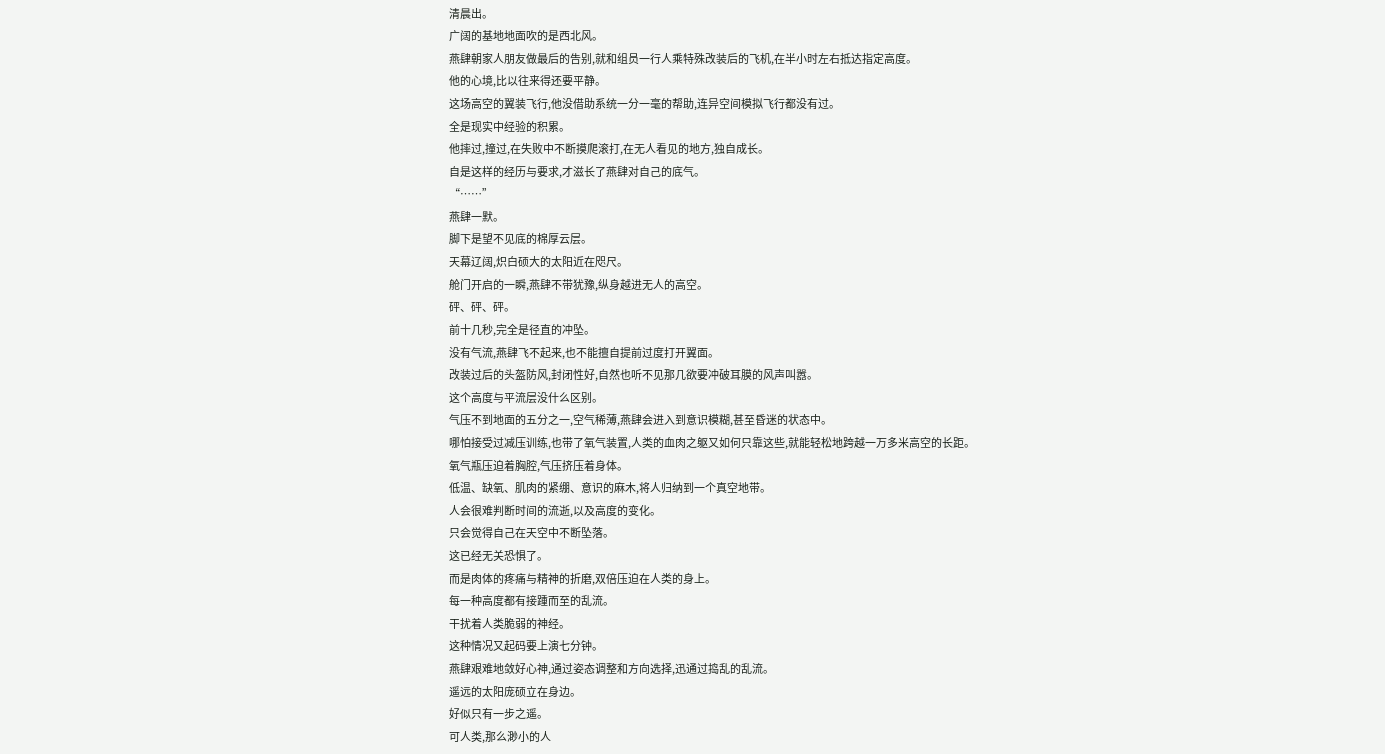清晨出。
广阔的基地地面吹的是西北风。
燕肆朝家人朋友做最后的告别,就和组员一行人乘特殊改装后的飞机,在半小时左右抵达指定高度。
他的心境,比以往来得还要平静。
这场高空的翼装飞行,他没借助系统一分一毫的帮助,连异空间模拟飞行都没有过。
全是现实中经验的积累。
他摔过,撞过,在失败中不断摸爬滚打,在无人看见的地方,独自成长。
自是这样的经历与要求,才滋长了燕肆对自己的底气。
“……”
燕肆一默。
脚下是望不见底的棉厚云层。
天幕辽阔,炽白硕大的太阳近在咫尺。
舱门开启的一瞬,燕肆不带犹豫,纵身越进无人的高空。
砰、砰、砰。
前十几秒,完全是径直的冲坠。
没有气流,燕肆飞不起来,也不能擅自提前过度打开翼面。
改装过后的头盔防风,封闭性好,自然也听不见那几欲要冲破耳膜的风声叫嚣。
这个高度与平流层没什么区别。
气压不到地面的五分之一,空气稀薄,燕肆会进入到意识模糊,甚至昏迷的状态中。
哪怕接受过减压训练,也带了氧气装置,人类的血肉之躯又如何只靠这些,就能轻松地跨越一万多米高空的长距。
氧气瓶压迫着胸腔,气压挤压着身体。
低温、缺氧、肌肉的紧绷、意识的麻木,将人归纳到一个真空地带。
人会很难判断时间的流逝,以及高度的变化。
只会觉得自己在天空中不断坠落。
这已经无关恐惧了。
而是肉体的疼痛与精神的折磨,双倍压迫在人类的身上。
每一种高度都有接踵而至的乱流。
干扰着人类脆弱的神经。
这种情况又起码要上演七分钟。
燕肆艰难地敛好心神,通过姿态调整和方向选择,迅通过捣乱的乱流。
遥远的太阳庞硕立在身边。
好似只有一步之遥。
可人类,那么渺小的人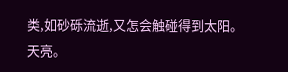类,如砂砾流逝,又怎会触碰得到太阳。
天亮。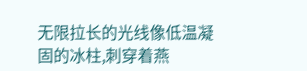无限拉长的光线像低温凝固的冰柱,刺穿着燕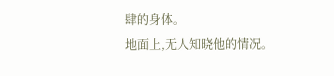肆的身体。
地面上,无人知晓他的情况。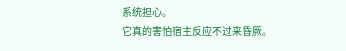系统担心。
它真的害怕宿主反应不过来昏厥。